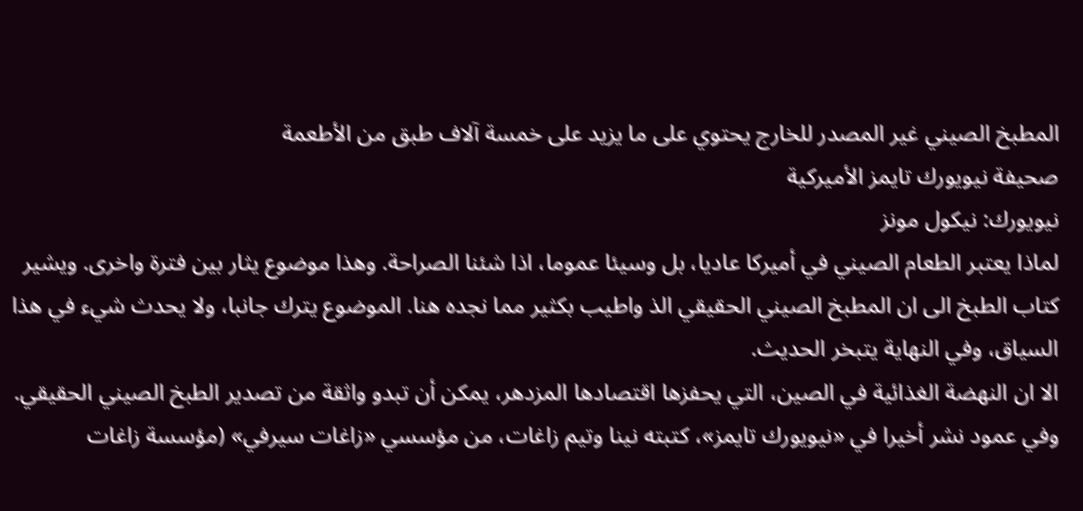المطبخ الصيني غير المصدر للخارج يحتوي على ما يزيد على خمسة آلاف طبق من الأطعمة
صحيفة نيويورك تايمز الأميركية
نيويورك: نيكول مونز
لماذا يعتبر الطعام الصيني في أميركا عاديا، بل وسيئا عموما، اذا شئنا الصراحة. وهذا موضوع يثار بين فترة واخرى. ويشير كتاب الطبخ الى ان المطبخ الصيني الحقيقي الذ واطيب بكثير مما نجده هنا. الموضوع يترك جانبا، ولا يحدث شيء في هذا السياق، وفي النهاية يتبخر الحديث.
الا ان النهضة الغذائية في الصين، التي يحفزها اقتصادها المزدهر، يمكن أن تبدو واثقة من تصدير الطبخ الصيني الحقيقي. وفي عمود نشر أخيرا في «نيويورك تايمز»، كتبته نينا وتيم زاغات، من مؤسسي «زاغات سيرفي» (مؤسسة زاغات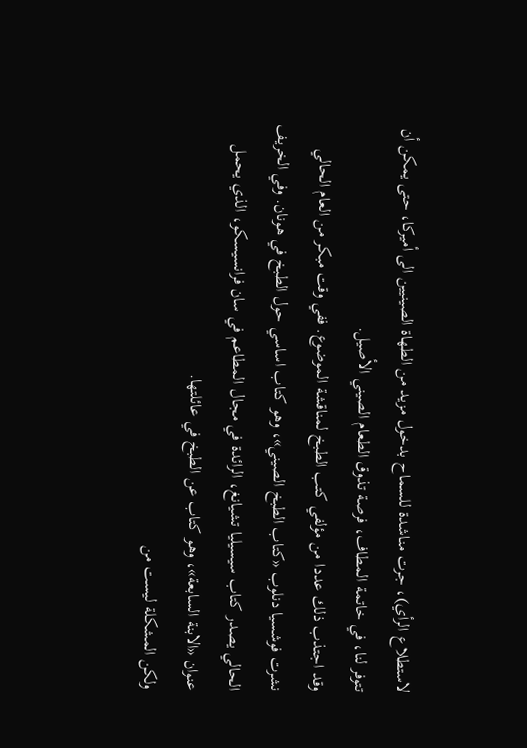لاستطلاع الرأي)، جرت مناشدة للسماح بدخول مزيد من الطهاة الصينيين الى أميركا، حتى يمكن أن تتوفر لنا، في خاتمة المطاف، فرصة تذوق الطعام الصيني الأصيل.
وقد اجتذب ذلك عددا من مؤلفي كتب الطبخ لمناقشة الموضوع. ففي وقت مبكر من العام الحالي نشرت فوشسيا دنلوب «كتاب الطبخ الصيني»، وهو كتاب اساسي حول الطبخ في هونان. وفي الخريف الحالي يصدر كتاب سيسيليا تشيانغ، الرائدة في مجال المطاعم في سان فرانسيسكو، الذي يحمل عنوان «الابنة السابعة»، وهو كتاب عن الطبخ في عائلتها.
ولكن المشكلة ليست من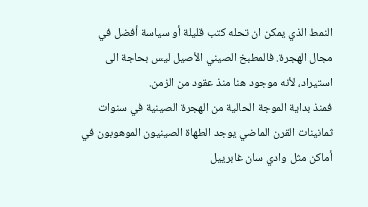النمط الذي يمكن ان تحله كتب قليلة أو سياسة أفضل في مجال الهجرة. فالمطبخ الصيني الأصيل ليس بحاجة الى استيراد، لأنه موجود هنا منذ عقود من الزمن.
فمنذ بداية الموجة الحالية من الهجرة الصينية في سنوات ثمانينات القرن الماضي يوجد الطهاة الصينيون الموهوبون في أماكن مثل وادي سان غابرييل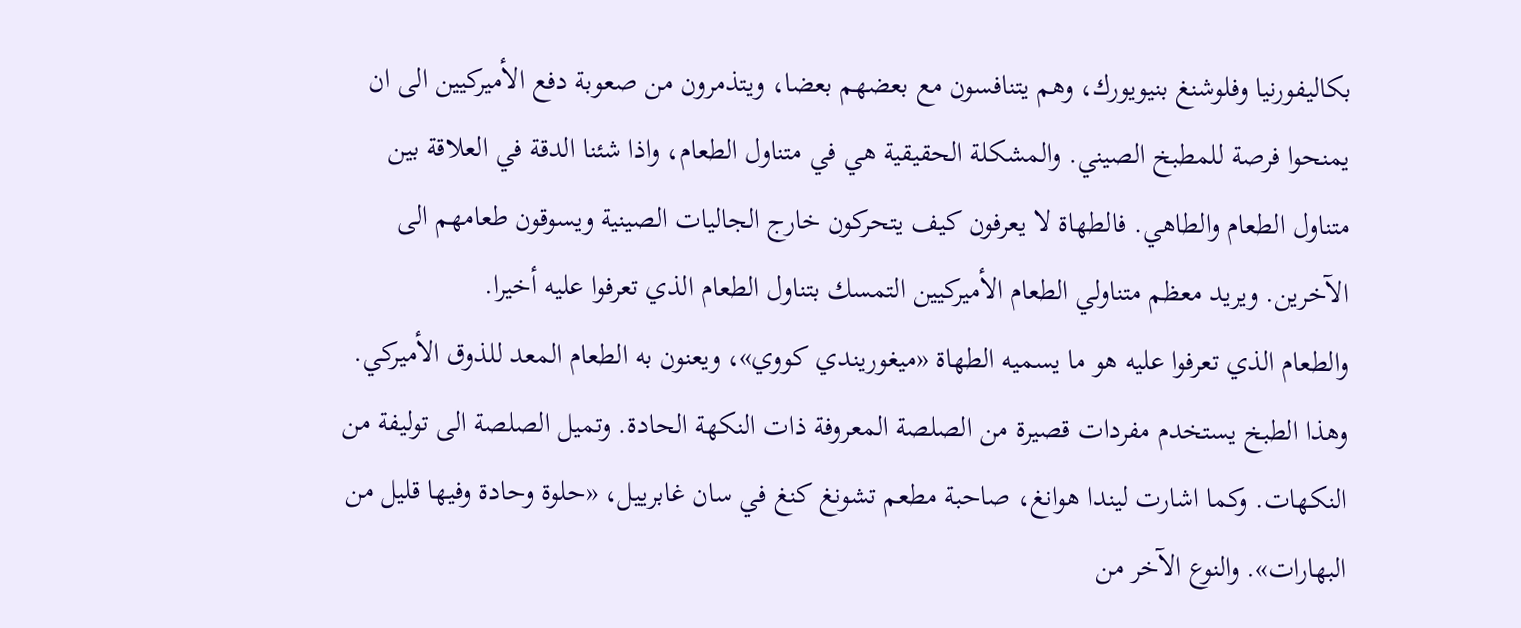بكاليفورنيا وفلوشنغ بنيويورك، وهم يتنافسون مع بعضهم بعضا، ويتذمرون من صعوبة دفع الأميركيين الى ان يمنحوا فرصة للمطبخ الصيني. والمشكلة الحقيقية هي في متناول الطعام، واذا شئنا الدقة في العلاقة بين متناول الطعام والطاهي. فالطهاة لا يعرفون كيف يتحركون خارج الجاليات الصينية ويسوقون طعامهم الى الآخرين. ويريد معظم متناولي الطعام الأميركيين التمسك بتناول الطعام الذي تعرفوا عليه أخيرا.
والطعام الذي تعرفوا عليه هو ما يسميه الطهاة «ميغوريندي كووي»، ويعنون به الطعام المعد للذوق الأميركي. وهذا الطبخ يستخدم مفردات قصيرة من الصلصة المعروفة ذات النكهة الحادة. وتميل الصلصة الى توليفة من النكهات. وكما اشارت ليندا هوانغ، صاحبة مطعم تشونغ كنغ في سان غابرييل، «حلوة وحادة وفيها قليل من البهارات». والنوع الآخر من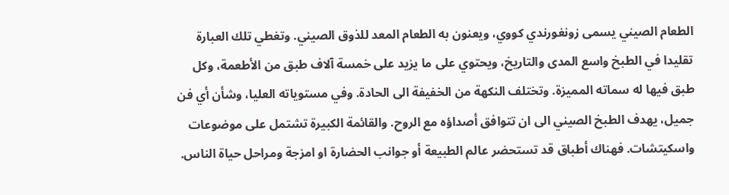الطعام الصيني يسمى زونغورندي كووي، ويعنون به الطعام المعد للذوق الصيني. وتغطي تلك العبارة تقليدا في الطبخ واسع المدى والتاريخ، ويحتوي على ما يزيد على خمسة آلاف طبق من الأطعمة، وكل طبق فيها له سماته المميزة. وتختلف النكهة من الخفيفة الى الحادة. وفي مستوياته العليا، وشأن أي فن جميل، يهدف الطبخ الصيني الى ان تتوافق أصداؤه مع الروح. والقائمة الكبيرة تشتمل على موضوعات واسكيتشات. فهناك أطباق قد تستحضر عالم الطبيعة أو جوانب الحضارة او امزجة ومراحل حياة الناس.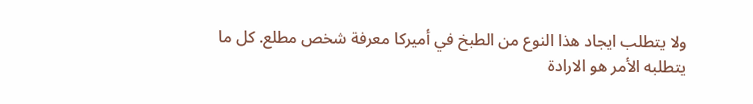ولا يتطلب ايجاد هذا النوع من الطبخ في أميركا معرفة شخص مطلع. كل ما يتطلبه الأمر هو الارادة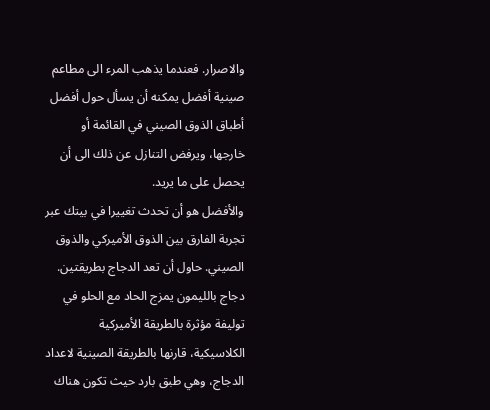والاصرار. فعندما يذهب المرء الى مطاعم صينية أفضل يمكنه أن يسأل حول أفضل أطباق الذوق الصيني في القائمة أو خارجها، ويرفض التنازل عن ذلك الى أن يحصل على ما يريد.
والأفضل هو أن تحدث تغييرا في بيتك عبر تجربة الفارق بين الذوق الأميركي والذوق الصيني. حاول أن تعد الدجاج بطريقتين. دجاج بالليمون يمزج الحاد مع الحلو في توليفة مؤثرة بالطريقة الأميركية الكلاسيكية، قارنها بالطريقة الصينية لاعداد الدجاج، وهي طبق بارد حيث تكون هناك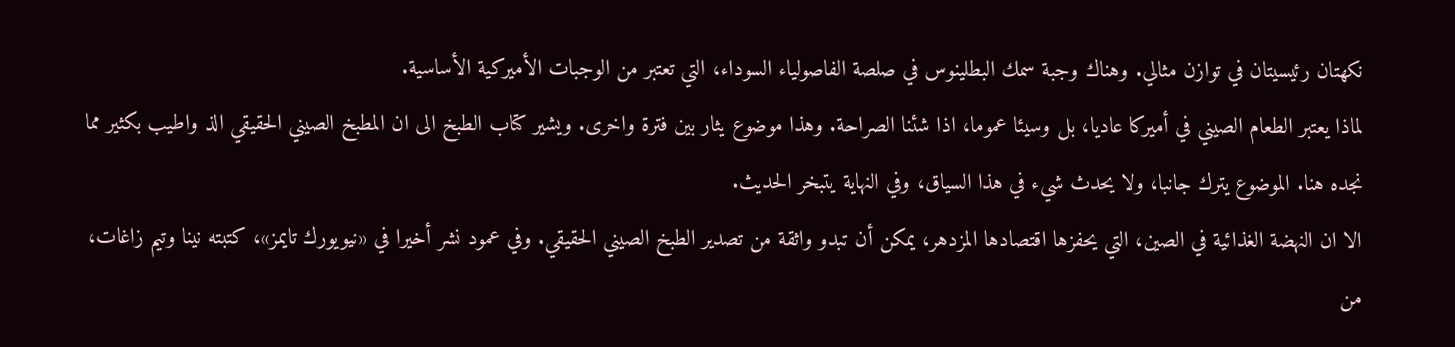نكهتان رئيسيتان في توازن مثالي. وهناك وجبة سمك البطلينوس في صلصة الفاصولياء السوداء، التي تعتبر من الوجبات الأميركية الأساسية.
لماذا يعتبر الطعام الصيني في أميركا عاديا، بل وسيئا عموما، اذا شئنا الصراحة. وهذا موضوع يثار بين فترة واخرى. ويشير كتاب الطبخ الى ان المطبخ الصيني الحقيقي الذ واطيب بكثير مما نجده هنا. الموضوع يترك جانبا، ولا يحدث شيء في هذا السياق، وفي النهاية يتبخر الحديث.
الا ان النهضة الغذائية في الصين، التي يحفزها اقتصادها المزدهر، يمكن أن تبدو واثقة من تصدير الطبخ الصيني الحقيقي. وفي عمود نشر أخيرا في «نيويورك تايمز»، كتبته نينا وتيم زاغات، من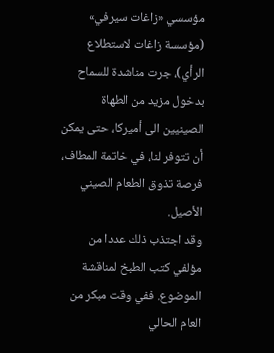مؤسسي «زاغات سيرفي» (مؤسسة زاغات لاستطلاع الرأي)، جرت مناشدة للسماح بدخول مزيد من الطهاة الصينيين الى أميركا، حتى يمكن أن تتوفر لنا، في خاتمة المطاف، فرصة تذوق الطعام الصيني الأصيل.
وقد اجتذب ذلك عددا من مؤلفي كتب الطبخ لمناقشة الموضوع. ففي وقت مبكر من العام الحالي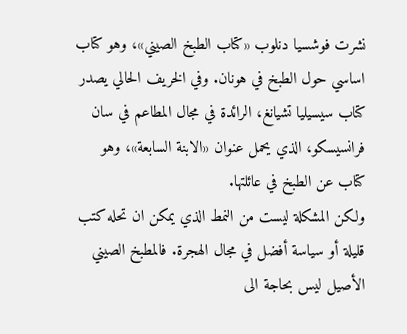نشرت فوشسيا دنلوب «كتاب الطبخ الصيني»، وهو كتاب اساسي حول الطبخ في هونان. وفي الخريف الحالي يصدر كتاب سيسيليا تشيانغ، الرائدة في مجال المطاعم في سان فرانسيسكو، الذي يحمل عنوان «الابنة السابعة»، وهو كتاب عن الطبخ في عائلتها.
ولكن المشكلة ليست من النمط الذي يمكن ان تحله كتب قليلة أو سياسة أفضل في مجال الهجرة. فالمطبخ الصيني الأصيل ليس بحاجة الى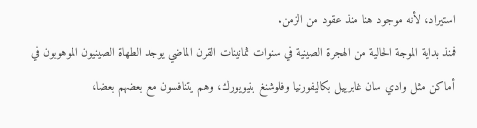استيراد، لأنه موجود هنا منذ عقود من الزمن.
فمنذ بداية الموجة الحالية من الهجرة الصينية في سنوات ثمانينات القرن الماضي يوجد الطهاة الصينيون الموهوبون في أماكن مثل وادي سان غابرييل بكاليفورنيا وفلوشنغ بنيويورك، وهم يتنافسون مع بعضهم بعضا،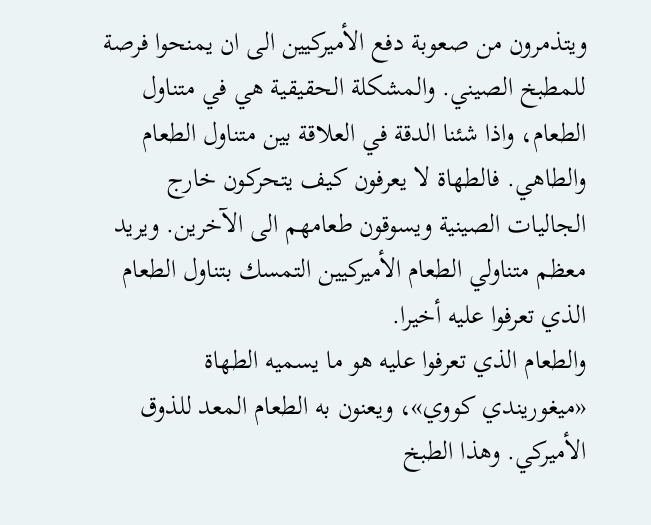ويتذمرون من صعوبة دفع الأميركيين الى ان يمنحوا فرصة للمطبخ الصيني. والمشكلة الحقيقية هي في متناول الطعام، واذا شئنا الدقة في العلاقة بين متناول الطعام والطاهي. فالطهاة لا يعرفون كيف يتحركون خارج الجاليات الصينية ويسوقون طعامهم الى الآخرين. ويريد معظم متناولي الطعام الأميركيين التمسك بتناول الطعام الذي تعرفوا عليه أخيرا.
والطعام الذي تعرفوا عليه هو ما يسميه الطهاة «ميغوريندي كووي»، ويعنون به الطعام المعد للذوق الأميركي. وهذا الطبخ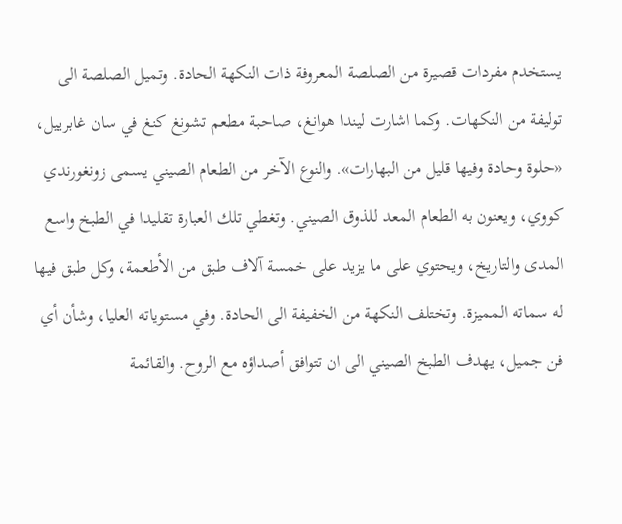يستخدم مفردات قصيرة من الصلصة المعروفة ذات النكهة الحادة. وتميل الصلصة الى توليفة من النكهات. وكما اشارت ليندا هوانغ، صاحبة مطعم تشونغ كنغ في سان غابرييل، «حلوة وحادة وفيها قليل من البهارات». والنوع الآخر من الطعام الصيني يسمى زونغورندي كووي، ويعنون به الطعام المعد للذوق الصيني. وتغطي تلك العبارة تقليدا في الطبخ واسع المدى والتاريخ، ويحتوي على ما يزيد على خمسة آلاف طبق من الأطعمة، وكل طبق فيها له سماته المميزة. وتختلف النكهة من الخفيفة الى الحادة. وفي مستوياته العليا، وشأن أي فن جميل، يهدف الطبخ الصيني الى ان تتوافق أصداؤه مع الروح. والقائمة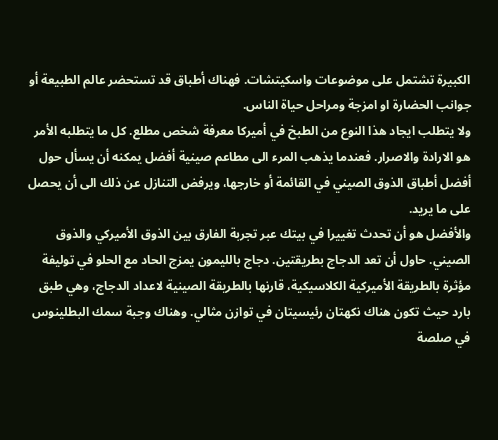الكبيرة تشتمل على موضوعات واسكيتشات. فهناك أطباق قد تستحضر عالم الطبيعة أو جوانب الحضارة او امزجة ومراحل حياة الناس.
ولا يتطلب ايجاد هذا النوع من الطبخ في أميركا معرفة شخص مطلع. كل ما يتطلبه الأمر هو الارادة والاصرار. فعندما يذهب المرء الى مطاعم صينية أفضل يمكنه أن يسأل حول أفضل أطباق الذوق الصيني في القائمة أو خارجها، ويرفض التنازل عن ذلك الى أن يحصل على ما يريد.
والأفضل هو أن تحدث تغييرا في بيتك عبر تجربة الفارق بين الذوق الأميركي والذوق الصيني. حاول أن تعد الدجاج بطريقتين. دجاج بالليمون يمزج الحاد مع الحلو في توليفة مؤثرة بالطريقة الأميركية الكلاسيكية، قارنها بالطريقة الصينية لاعداد الدجاج، وهي طبق بارد حيث تكون هناك نكهتان رئيسيتان في توازن مثالي. وهناك وجبة سمك البطلينوس في صلصة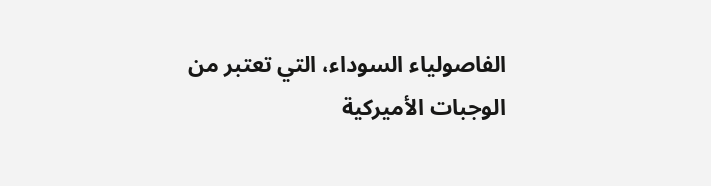الفاصولياء السوداء، التي تعتبر من الوجبات الأميركية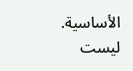الأساسية.
ليست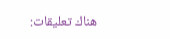هناك تعليقات: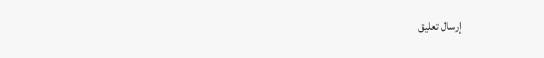إرسال تعليق